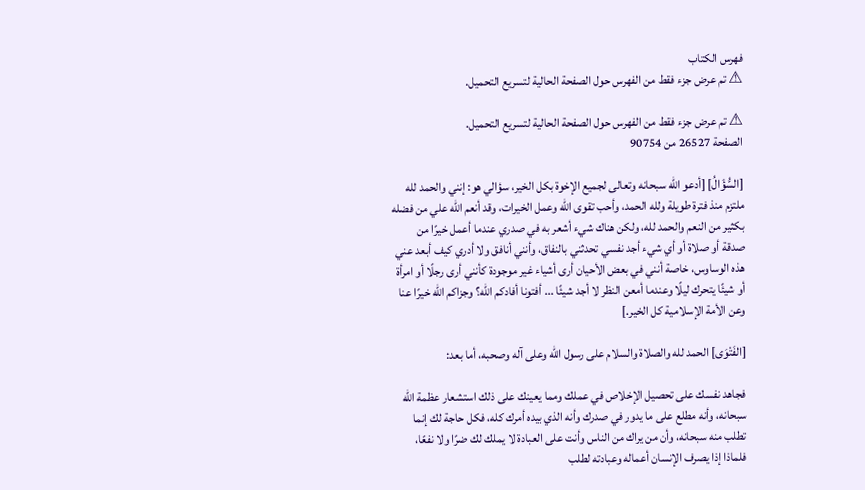فهرس الكتاب
⚠ تم عرض جزء فقط من الفهرس حول الصفحة الحالية لتسريع التحميل.

⚠ تم عرض جزء فقط من الفهرس حول الصفحة الحالية لتسريع التحميل.
الصفحة 26527 من 90754

[السُّؤَالُ] [أدعو الله سبحانه وتعالى لجميع الإخوة بكل الخير، سؤالي هو: إنني والحمد لله ملتزم منذ فترة طويلة ولله الحمد، وأحب تقوى الله وعمل الخيرات، وقد أنعم الله علي من فضله بكثير من النعم والحمد لله، ولكن هناك شيء أشعر به في صدري عندما أعمل خيرًا من صدقة أو صلاة أو أي شيء أجد نفسي تحدثني بالنفاق، وأنني أنافق ولا أدري كيف أبعد عني هذه الوساوس، خاصة أنني في بعض الأحيان أرى أشياء غير موجودة كأنني أرى رجلًا أو امرأة أو شيئًا يتحرك ليلًا وعندما أمعن النظر لا أجد شيئًا ... أفتونا أفادكم الله؟ وجزاكم الله خيرًا عنا وعن الأمة الإسلامية كل الخير.]

[الفَتْوَى] الحمد لله والصلاة والسلام على رسول الله وعلى آله وصحبه، أما بعد:

فجاهد نفسك على تحصيل الإخلاص في عملك ومما يعينك على ذلك استشعار عظمة الله سبحانه، وأنه مطلع على ما يدور في صدرك وأنه الذي بيده أمرك كله، فكل حاجة لك إنما تطلب منه سبحانه، وأن من يراك من الناس وأنت على العبادة لا يملك لك ضرًا ولا نفعًا، فلماذا إذا يصرف الإنسان أعماله وعبادته لطلب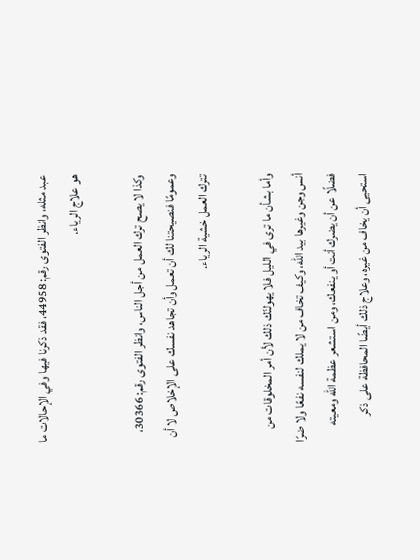عبد مثله، وانظر الفتوى رقم: 44958، فقد ذكرنا فيها وفي الإحالات ما هو علاج الرياء.

وكذا لا يصح ترك العمل من أجل الناس، وانظر الفتوى رقم: 30366، وعمومًا فنصيحتنا لك أن تعمل وأن تجاهد نفسك على الإخلاص لا أن تترك العمل خشية الرياء.

وأما بشأن ما ترى في الليل فلا يهولنّك ذلك لأن أمر المخلوقات من أنس وجن وغيرها بيد الله، وكيف تخاف من لا يملك لنفسه نفعًا ولا ضرًا فضلًا عن أن يضرك أنت أو ينفعك، ومن استشعر عظمة الله ومعيته استحيى أن يخاف من غيره، وعلاج ذلك أيضًا المحافظة على ذكر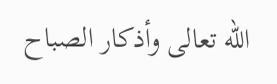الله تعالى وأذكار الصباح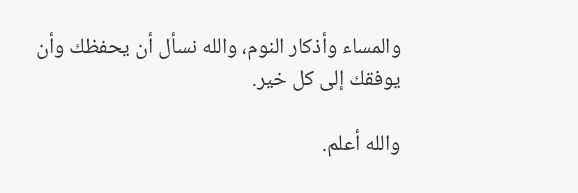والمساء وأذكار النوم، والله نسأل أن يحفظك وأن يوفقك إلى كل خير.

والله أعلم.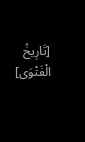[تَارِيخُ الْفَتْوَى]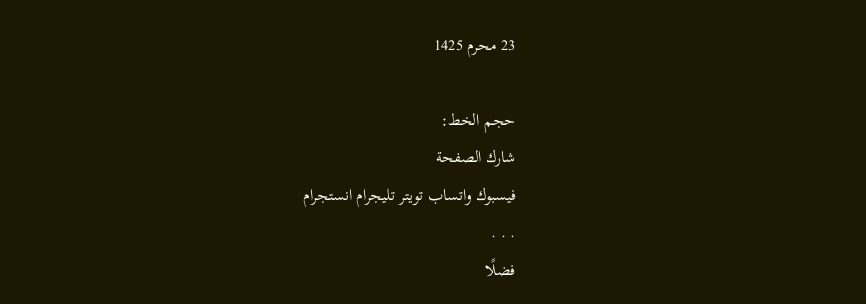23 محرم 1425

حجم الخط:
شارك الصفحة
فيسبوك واتساب تويتر تليجرام انستجرام
. . .
فضلًا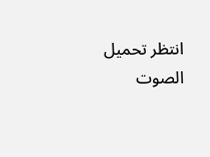انتظر تحميل الصوت